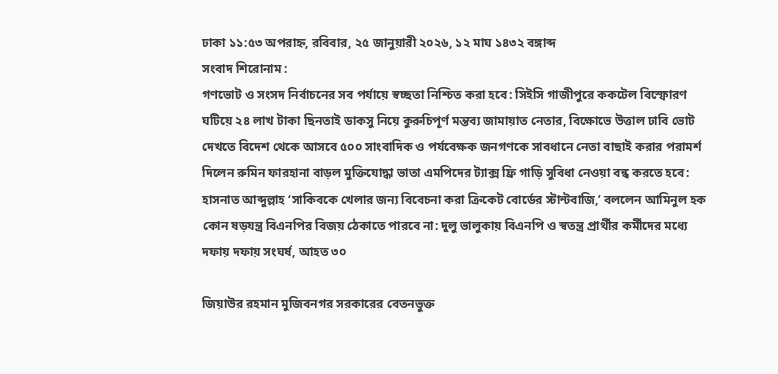ঢাকা ১১:৫৩ অপরাহ্ন, রবিবার, ২৫ জানুয়ারী ২০২৬, ১২ মাঘ ১৪৩২ বঙ্গাব্দ
সংবাদ শিরোনাম :
গণভোট ও সংসদ নির্বাচনের সব পর্যায়ে স্বচ্ছতা নিশ্চিত করা হবে: সিইসি গাজীপুরে ককটেল বিস্ফোরণ ঘটিয়ে ২৪ লাখ টাকা ছিনতাই ডাকসু নিয়ে কুরুচিপূর্ণ মন্তব্য জামায়াত নেতার, বিক্ষোভে উত্তাল ঢাবি ভোট দেখতে বিদেশ থেকে আসবে ৫০০ সাংবাদিক ও পর্যবেক্ষক জনগণকে সাবধানে নেতা বাছাই করার পরামর্শ দিলেন রুমিন ফারহানা বাড়ল মুক্তিযোদ্ধা ভাতা এমপিদের ট্যাক্স ফ্রি গাড়ি সুবিধা নেওয়া বন্ধ করতে হবে: হাসনাত আব্দুল্লাহ ‘সাকিবকে খেলার জন্য বিবেচনা করা ক্রিকেট বোর্ডের স্টান্টবাজি,’ বললেন আমিনুল হক কোন ষড়যন্ত্র বিএনপির বিজয় ঠেকাতে পারবে না: দুলু ভালুকায় বিএনপি ও স্বতন্ত্র প্রার্থীর কর্মীদের মধ্যে দফায় দফায় সংঘর্ষ, আহত ৩০

জিয়াউর রহমান মুজিবনগর সরকারের বেতনভুক্ত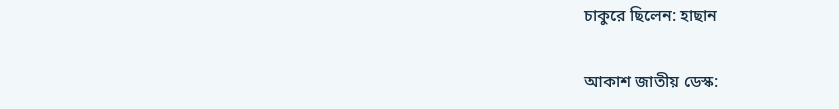চাকুরে ছিলেন: হাছান

আকাশ জাতীয় ডেস্ক: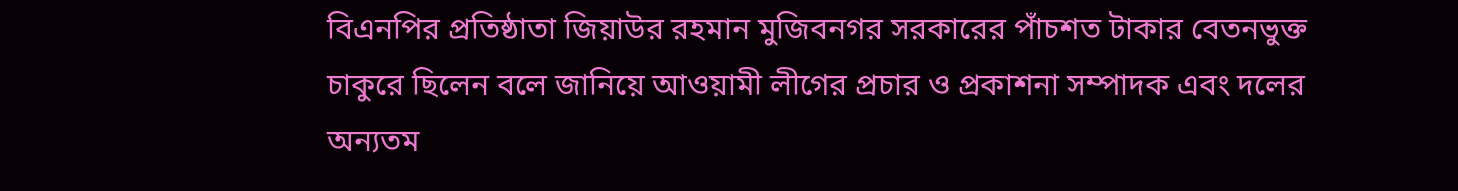বিএনপির প্রতিষ্ঠাতা জিয়াউর রহমান মুজিবনগর সরকারের পাঁচশত টাকার বেতনভুক্ত চাকুরে ছিলেন বলে জানিয়ে আওয়ামী লীগের প্রচার ও প্রকাশনা সম্পাদক এবং দলের অন্যতম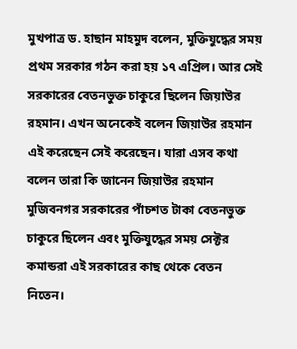মুখপাত্র ড. হাছান মাহমুদ বলেন, মুক্তিযুদ্ধের সময় প্রথম সরকার গঠন করা হয় ১৭ এপ্রিল। আর সেই সরকারের বেতনভুক্ত চাকুরে ছিলেন জিয়াউর রহমান। এখন অনেকেই বলেন জিয়াউর রহমান এই করেছেন সেই করেছেন। যারা এসব কথা বলেন তারা কি জানেন জিয়াউর রহমান মুজিবনগর সরকারের পাঁচশত টাকা বেতনভুক্ত চাকুরে ছিলেন এবং মুক্তিযুদ্ধের সময় সেক্টর কমান্ডরা এই সরকারের কাছ থেকে বেতন নিতেন।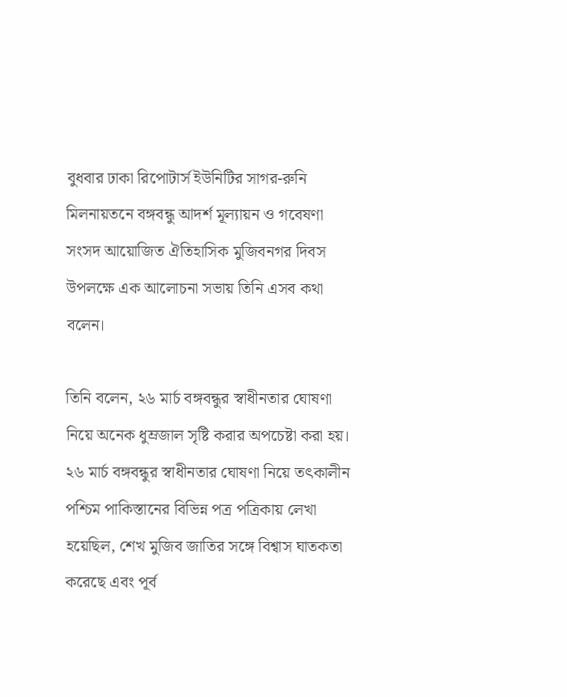বুধবার ঢাকা রিপোটার্স ইউনিটির সাগর-রুনি মিলনায়তনে বঙ্গবন্ধু আদর্শ মূল্যায়ন ও গবেষণা সংসদ আয়োজিত ঐতিহাসিক মুজিবনগর দিবস উপলক্ষে এক আলোচনা সভায় তিনি এসব কথা বলেন।

তিনি বলেন, ২৬ মার্চ বঙ্গবন্ধুর স্বাধীনতার ঘোষণা নিয়ে অনেক ধুম্রজাল সৃষ্টি করার অপচেষ্টা করা হয়। ২৬ মার্চ বঙ্গবন্ধুর স্বাধীনতার ঘোষণা নিয়ে তৎকালীন পশ্চিম পাকিস্তানের বিভিন্ন পত্র পত্রিকায় লেখা হয়েছিল, শেখ মুজিব জাতির সঙ্গে বিশ্বাস ঘাতকতা করেছে এবং পূর্ব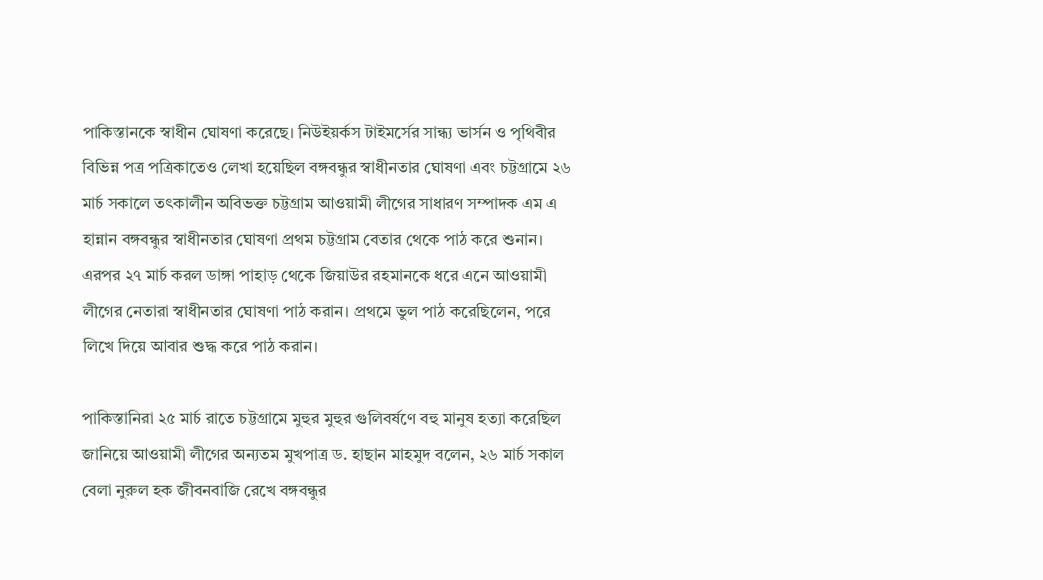পাকিস্তানকে স্বাধীন ঘোষণা করেছে। নিউইয়র্কস টাইমর্সের সান্ধ্য ভার্সন ও পৃথিবীর বিভিন্ন পত্র পত্রিকাতেও লেখা হয়েছিল বঙ্গবন্ধুর স্বাধীনতার ঘোষণা এবং চট্টগ্রামে ২৬ মার্চ সকালে তৎকালীন অবিভক্ত চট্টগ্রাম আওয়ামী লীগের সাধারণ সম্পাদক এম এ হান্নান বঙ্গবন্ধুর স্বাধীনতার ঘোষণা প্রথম চট্টগ্রাম বেতার থেকে পাঠ করে শুনান। এরপর ২৭ মার্চ করল ডাঙ্গা পাহাড় থেকে জিয়াউর রহমানকে ধরে এনে আওয়ামী লীগের নেতারা স্বাধীনতার ঘোষণা পাঠ করান। প্রথমে ভুল পাঠ করেছিলেন, পরে লিখে দিয়ে আবার শুদ্ধ করে পাঠ করান।

পাকিস্তানিরা ২৫ মার্চ রাতে চট্টগ্রামে মুহুর মুহুর গুলিবর্ষণে বহু মানুষ হত্যা করেছিল জানিয়ে আওয়ামী লীগের অন্যতম মুখপাত্র ড. হাছান মাহমুদ বলেন, ২৬ মার্চ সকাল বেলা নুরুল হক জীবনবাজি রেখে বঙ্গবন্ধুর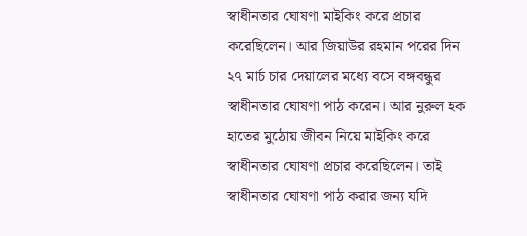স্বাধীনতার ঘোষণা মাইকিং করে প্রচার করেছিলেন। আর জিয়াউর রহমান পরের দিন ২৭ মার্চ চার দেয়ালের মধ্যে বসে বঙ্গবন্ধুর স্বাধীনতার ঘোষণা পাঠ করেন। আর নুরুল হক হাতের মুঠোয় জীবন নিয়ে মাইকিং করে স্বাধীনতার ঘোষণা প্রচার করেছিলেন। তাই স্বাধীনতার ঘোষণা পাঠ করার জন্য যদি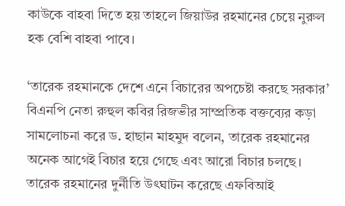কাউকে বাহবা দিতে হয় তাহলে জিয়াউর রহমানের চেয়ে নুরুল হক বেশি বাহবা পাবে।

‘তারেক রহমানকে দেশে এনে বিচারের অপচেষ্টা করছে সরকার’ বিএনপি নেতা রুহুল কবির রিজভীর সাম্প্রতিক বক্তব্যের কড়া সামলোচনা করে ড. হাছান মাহমুদ বলেন, তারেক রহমানের অনেক আগেই বিচার হয়ে গেছে এবং আরো বিচার চলছে। তারেক রহমানের দুর্নীতি উৎঘাটন করেছে এফবিআই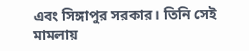এবং সিঙ্গাপুর সরকার। তিনি সেই মামলায়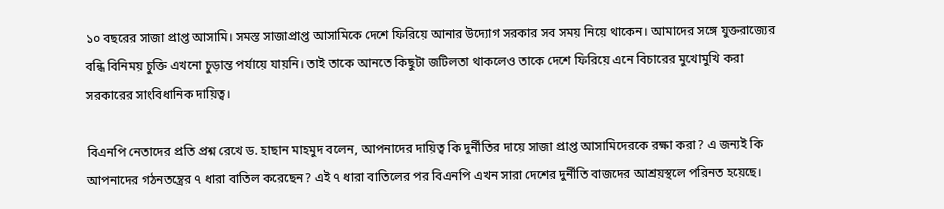১০ বছরের সাজা প্রাপ্ত আসামি। সমস্ত সাজাপ্রাপ্ত আসামিকে দেশে ফিরিয়ে আনার উদ্যোগ সরকার সব সময় নিয়ে থাকেন। আমাদের সঙ্গে যুক্তরাজ্যের বন্ধি বিনিময় চুক্তি এখনো চুড়ান্ত পর্যায়ে যায়নি। তাই তাকে আনতে কিছুটা জটিলতা থাকলেও তাকে দেশে ফিরিয়ে এনে বিচারের মুখোমুখি করা সরকারের সাংবিধানিক দায়িত্ব।

বিএনপি নেতাদের প্রতি প্রশ্ন রেখে ড. হাছান মাহমুদ বলেন, আপনাদের দায়িত্ব কি দুর্নীতির দায়ে সাজা প্রাপ্ত আসামিদেরকে রক্ষা করা? এ জন্যই কি আপনাদের গঠনতন্ত্রের ৭ ধারা বাতিল করেছেন? এই ৭ ধারা বাতিলের পর বিএনপি এখন সারা দেশের দুর্নীতি বাজদের আশ্রয়স্থলে পরিনত হয়েছে।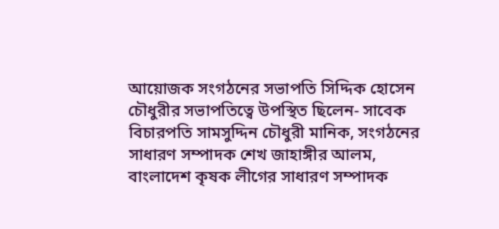আয়োজক সংগঠনের সভাপতি সিদ্দিক হোসেন চৌধুরীর সভাপতিত্বে উপস্থিত ছিলেন- সাবেক বিচারপতি সামসুদ্দিন চৌধুরী মানিক, সংগঠনের সাধারণ সম্পাদক শেখ জাহাঙ্গীর আলম, বাংলাদেশ কৃষক লীগের সাধারণ সম্পাদক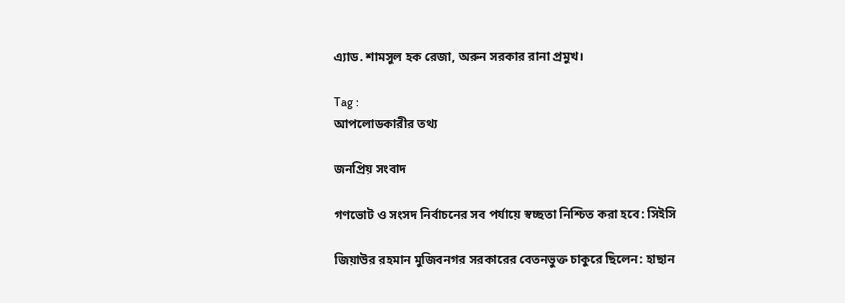এ্যাড. শামসুল হক রেজা, অরুন সরকার রানা প্রমুখ।

Tag :
আপলোডকারীর তথ্য

জনপ্রিয় সংবাদ

গণভোট ও সংসদ নির্বাচনের সব পর্যায়ে স্বচ্ছতা নিশ্চিত করা হবে: সিইসি

জিয়াউর রহমান মুজিবনগর সরকারের বেতনভুক্ত চাকুরে ছিলেন: হাছান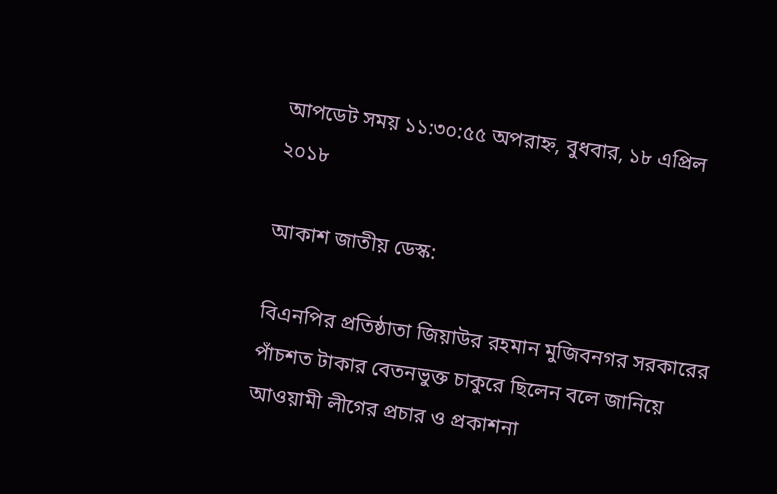আপডেট সময় ১১:৩০:৫৫ অপরাহ্ন, বুধবার, ১৮ এপ্রিল ২০১৮

আকাশ জাতীয় ডেস্ক:

বিএনপির প্রতিষ্ঠাতা জিয়াউর রহমান মুজিবনগর সরকারের পাঁচশত টাকার বেতনভুক্ত চাকুরে ছিলেন বলে জানিয়ে আওয়ামী লীগের প্রচার ও প্রকাশনা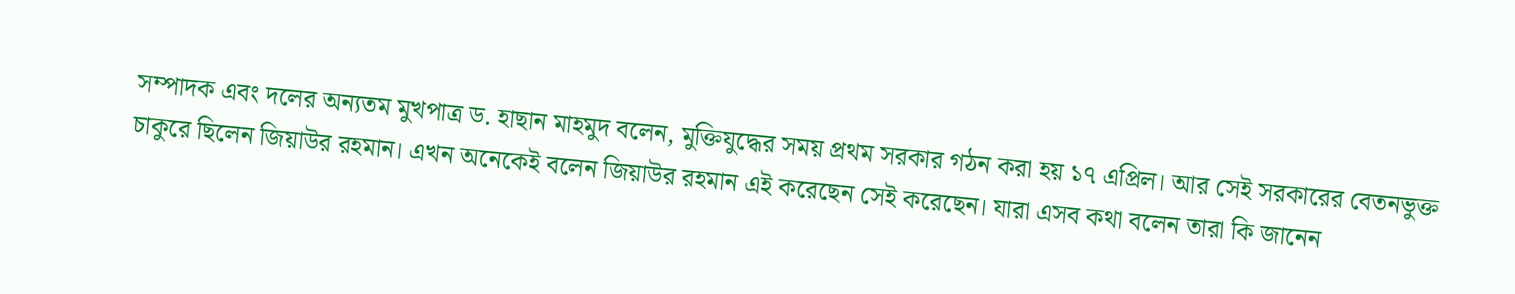সম্পাদক এবং দলের অন্যতম মুখপাত্র ড. হাছান মাহমুদ বলেন, মুক্তিযুদ্ধের সময় প্রথম সরকার গঠন করা হয় ১৭ এপ্রিল। আর সেই সরকারের বেতনভুক্ত চাকুরে ছিলেন জিয়াউর রহমান। এখন অনেকেই বলেন জিয়াউর রহমান এই করেছেন সেই করেছেন। যারা এসব কথা বলেন তারা কি জানেন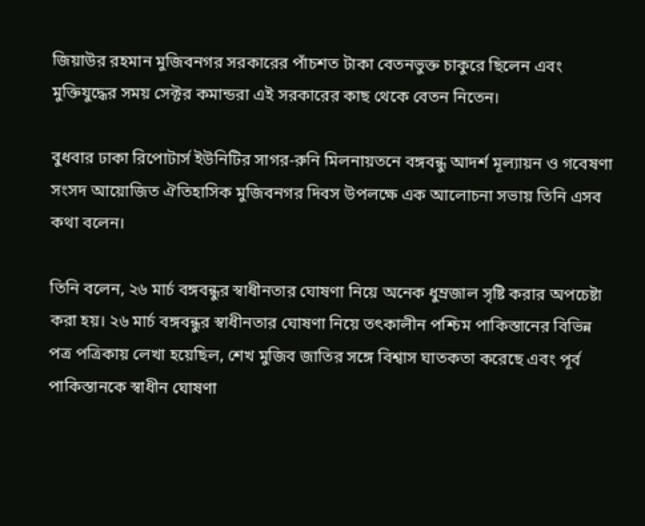জিয়াউর রহমান মুজিবনগর সরকারের পাঁচশত টাকা বেতনভুক্ত চাকুরে ছিলেন এবং মুক্তিযুদ্ধের সময় সেক্টর কমান্ডরা এই সরকারের কাছ থেকে বেতন নিতেন।

বুধবার ঢাকা রিপোটার্স ইউনিটির সাগর-রুনি মিলনায়তনে বঙ্গবন্ধু আদর্শ মূল্যায়ন ও গবেষণা সংসদ আয়োজিত ঐতিহাসিক মুজিবনগর দিবস উপলক্ষে এক আলোচনা সভায় তিনি এসব কথা বলেন।

তিনি বলেন, ২৬ মার্চ বঙ্গবন্ধুর স্বাধীনতার ঘোষণা নিয়ে অনেক ধুম্রজাল সৃষ্টি করার অপচেষ্টা করা হয়। ২৬ মার্চ বঙ্গবন্ধুর স্বাধীনতার ঘোষণা নিয়ে তৎকালীন পশ্চিম পাকিস্তানের বিভিন্ন পত্র পত্রিকায় লেখা হয়েছিল, শেখ মুজিব জাতির সঙ্গে বিশ্বাস ঘাতকতা করেছে এবং পূর্ব পাকিস্তানকে স্বাধীন ঘোষণা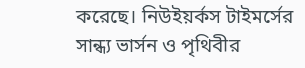করেছে। নিউইয়র্কস টাইমর্সের সান্ধ্য ভার্সন ও পৃথিবীর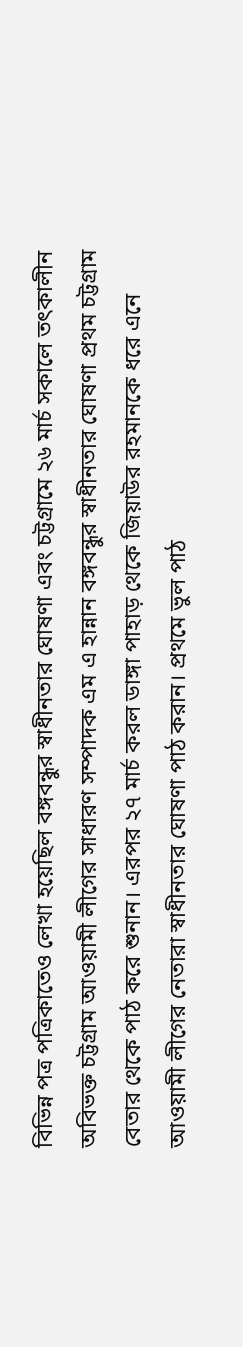বিভিন্ন পত্র পত্রিকাতেও লেখা হয়েছিল বঙ্গবন্ধুর স্বাধীনতার ঘোষণা এবং চট্টগ্রামে ২৬ মার্চ সকালে তৎকালীন অবিভক্ত চট্টগ্রাম আওয়ামী লীগের সাধারণ সম্পাদক এম এ হান্নান বঙ্গবন্ধুর স্বাধীনতার ঘোষণা প্রথম চট্টগ্রাম বেতার থেকে পাঠ করে শুনান। এরপর ২৭ মার্চ করল ডাঙ্গা পাহাড় থেকে জিয়াউর রহমানকে ধরে এনে আওয়ামী লীগের নেতারা স্বাধীনতার ঘোষণা পাঠ করান। প্রথমে ভুল পাঠ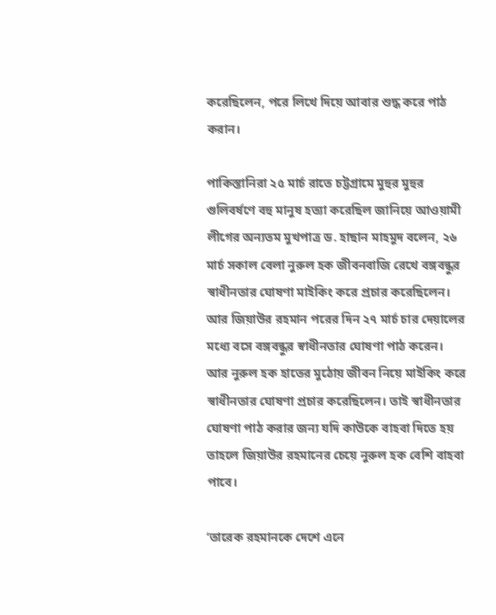করেছিলেন, পরে লিখে দিয়ে আবার শুদ্ধ করে পাঠ করান।

পাকিস্তানিরা ২৫ মার্চ রাতে চট্টগ্রামে মুহুর মুহুর গুলিবর্ষণে বহু মানুষ হত্যা করেছিল জানিয়ে আওয়ামী লীগের অন্যতম মুখপাত্র ড. হাছান মাহমুদ বলেন, ২৬ মার্চ সকাল বেলা নুরুল হক জীবনবাজি রেখে বঙ্গবন্ধুর স্বাধীনতার ঘোষণা মাইকিং করে প্রচার করেছিলেন। আর জিয়াউর রহমান পরের দিন ২৭ মার্চ চার দেয়ালের মধ্যে বসে বঙ্গবন্ধুর স্বাধীনতার ঘোষণা পাঠ করেন। আর নুরুল হক হাতের মুঠোয় জীবন নিয়ে মাইকিং করে স্বাধীনতার ঘোষণা প্রচার করেছিলেন। তাই স্বাধীনতার ঘোষণা পাঠ করার জন্য যদি কাউকে বাহবা দিতে হয় তাহলে জিয়াউর রহমানের চেয়ে নুরুল হক বেশি বাহবা পাবে।

‘তারেক রহমানকে দেশে এনে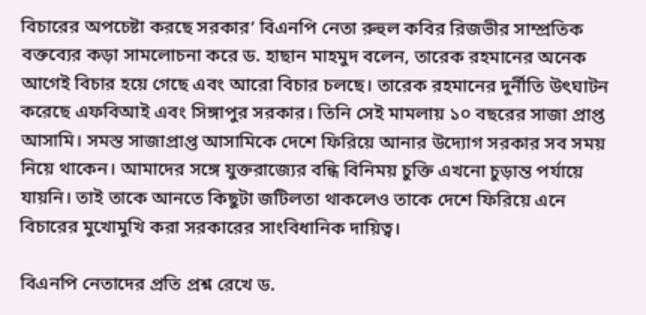বিচারের অপচেষ্টা করছে সরকার’ বিএনপি নেতা রুহুল কবির রিজভীর সাম্প্রতিক বক্তব্যের কড়া সামলোচনা করে ড. হাছান মাহমুদ বলেন, তারেক রহমানের অনেক আগেই বিচার হয়ে গেছে এবং আরো বিচার চলছে। তারেক রহমানের দুর্নীতি উৎঘাটন করেছে এফবিআই এবং সিঙ্গাপুর সরকার। তিনি সেই মামলায় ১০ বছরের সাজা প্রাপ্ত আসামি। সমস্ত সাজাপ্রাপ্ত আসামিকে দেশে ফিরিয়ে আনার উদ্যোগ সরকার সব সময় নিয়ে থাকেন। আমাদের সঙ্গে যুক্তরাজ্যের বন্ধি বিনিময় চুক্তি এখনো চুড়ান্ত পর্যায়ে যায়নি। তাই তাকে আনতে কিছুটা জটিলতা থাকলেও তাকে দেশে ফিরিয়ে এনে বিচারের মুখোমুখি করা সরকারের সাংবিধানিক দায়িত্ব।

বিএনপি নেতাদের প্রতি প্রশ্ন রেখে ড.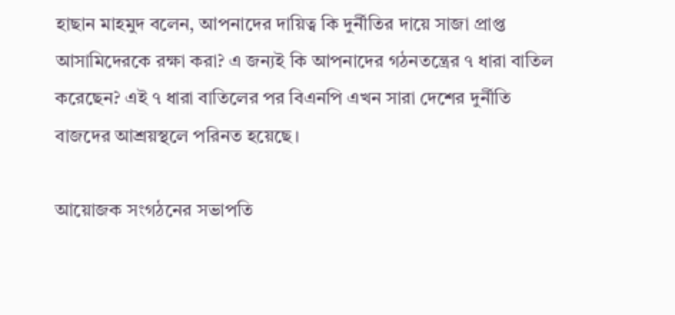হাছান মাহমুদ বলেন, আপনাদের দায়িত্ব কি দুর্নীতির দায়ে সাজা প্রাপ্ত আসামিদেরকে রক্ষা করা? এ জন্যই কি আপনাদের গঠনতন্ত্রের ৭ ধারা বাতিল করেছেন? এই ৭ ধারা বাতিলের পর বিএনপি এখন সারা দেশের দুর্নীতি বাজদের আশ্রয়স্থলে পরিনত হয়েছে।

আয়োজক সংগঠনের সভাপতি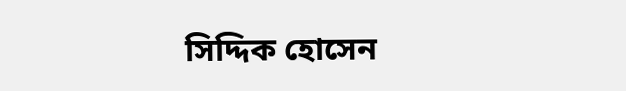সিদ্দিক হোসেন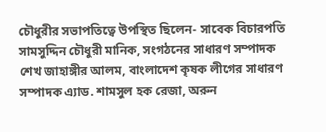চৌধুরীর সভাপতিত্বে উপস্থিত ছিলেন- সাবেক বিচারপতি সামসুদ্দিন চৌধুরী মানিক, সংগঠনের সাধারণ সম্পাদক শেখ জাহাঙ্গীর আলম, বাংলাদেশ কৃষক লীগের সাধারণ সম্পাদক এ্যাড. শামসুল হক রেজা, অরুন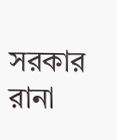সরকার রানা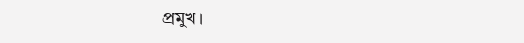প্রমুখ।